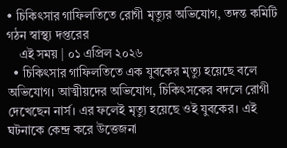• চিকিৎসার গাফিলতিতে রোগী মৃত্যুর অভিযোগ, তদন্ত কমিটি গঠন স্বাস্থ্য দপ্তরের
    এই সময় | ০১ এপ্রিল ২০২৬
  • চিকিৎসার গাফিলতিতে এক যুবকের মৃত্যু হয়েছে বলে অভিযোগ। আত্মীয়দের অভিযোগ, চিকিৎসকের বদলে রোগী দেখেছেন নার্স। এর ফলেই মৃত্যু হয়েছে ওই যুবকের। এই ঘটনাকে কেন্দ্র করে উত্তেজনা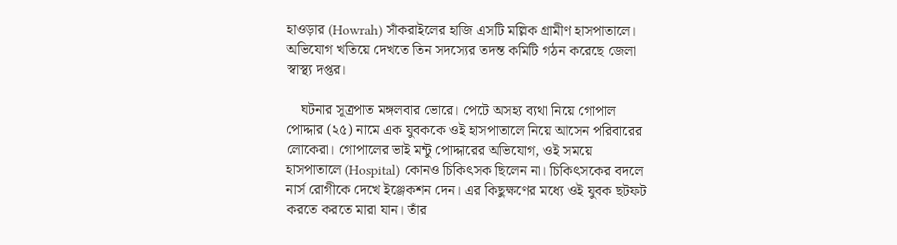হাওড়ার (Howrah) সাঁকরাইলের হাজি এসটি মল্লিক গ্রামীণ হাসপাতালে। অভিযোগ খতিয়ে দেখতে তিন সদস্যের তদন্ত কমিটি গঠন করেছে জেলা স্বাস্থ্য দপ্তর।

    ঘটনার সূত্রপাত মঙ্গলবার ভোরে। পেটে অসহ্য ব্যথা নিয়ে গোপাল পোদ্দার (২৫) নামে এক যুবককে ওই হাসপাতালে নিয়ে আসেন পরিবারের লোকেরা। গোপালের ভাই মন্টু পোদ্দারের অভিযোগ, ওই সময়ে হাসপাতালে (Hospital) কোনও চিকিৎসক ছিলেন না। চিকিৎসকের বদলে নার্স রোগীকে দেখে ইঞ্জেকশন দেন। এর কিছুক্ষণের মধ্যে ওই যুবক ছটফট করতে করতে মারা যান। তাঁর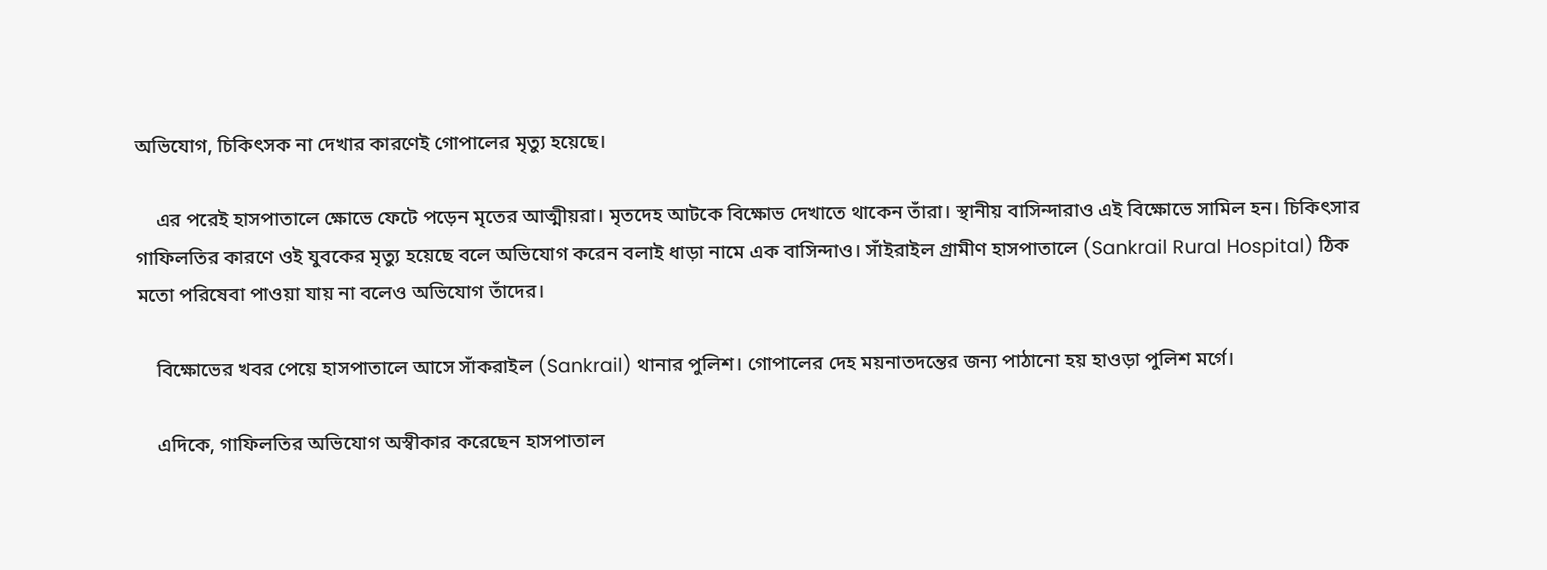অভিযোগ, চিকিৎসক না দেখার কারণেই গোপালের মৃত্যু হয়েছে।

    এর পরেই হাসপাতালে ক্ষোভে ফেটে পড়েন মৃতের আত্মীয়রা। মৃতদেহ আটকে বিক্ষোভ দেখাতে থাকেন তাঁরা। স্থানীয় বাসিন্দারাও এই বিক্ষোভে সামিল হন। চিকিৎসার গাফিলতির কারণে ওই যুবকের মৃত্যু হয়েছে বলে অভিযোগ করেন বলাই ধাড়া নামে এক বাসিন্দাও। সাঁইরাইল গ্রামীণ হাসপাতালে (Sankrail Rural Hospital) ঠিক মতো পরিষেবা পাওয়া যায় না বলেও অভিযোগ তাঁদের।

    বিক্ষোভের খবর পেয়ে হাসপাতালে আসে সাঁকরাইল (Sankrail) থানার পুলিশ। গোপালের দেহ ময়নাতদন্তের জন্য পাঠানো হয় হাওড়া পুলিশ মর্গে।

    এদিকে, গাফিলতির অভিযোগ অস্বীকার করেছেন হাসপাতাল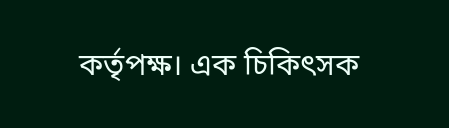কর্তৃপক্ষ। এক চিকিৎসক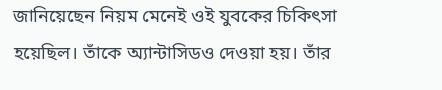জানিয়েছেন নিয়ম মেনেই ওই যুবকের চিকিৎসা হয়েছিল। তাঁকে অ্যান্টাসিডও দেওয়া হয়। তাঁর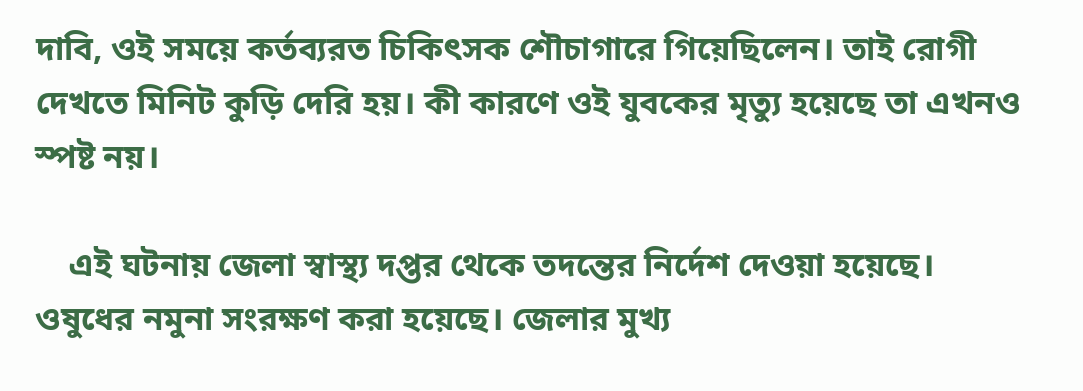দাবি, ওই সময়ে কর্তব্যরত চিকিৎসক শৌচাগারে গিয়েছিলেন। তাই রোগী দেখতে মিনিট কুড়ি দেরি হয়। কী কারণে ওই যুবকের মৃত্যু হয়েছে তা এখনও স্পষ্ট নয়।

    এই ঘটনায় জেলা স্বাস্থ্য দপ্তর থেকে তদন্তের নির্দেশ দেওয়া হয়েছে। ওষুধের নমুনা সংরক্ষণ করা হয়েছে। জেলার মুখ্য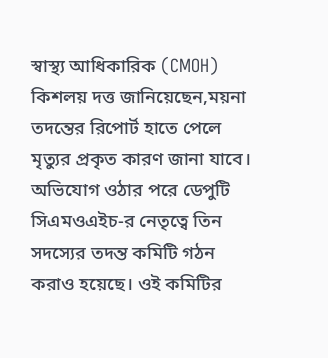স্বাস্থ্য আধিকারিক (CMOH) কিশলয় দত্ত জানিয়েছেন,ময়না তদন্তের রিপোর্ট হাতে পেলে মৃত্যুর প্রকৃত কারণ জানা যাবে। অভিযোগ ওঠার পরে ডেপুটি সিএমওএইচ-র নেতৃত্বে তিন সদস্যের তদন্ত কমিটি গঠন করাও হয়েছে। ওই কমিটির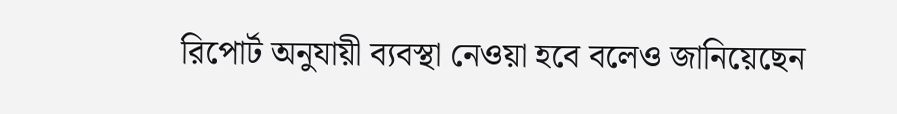রিপোর্ট অনুযায়ী ব্যবস্থা নেওয়া হবে বলেও জানিয়েছেন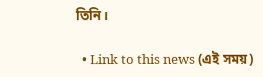তিনি।

  • Link to this news (এই সময়)